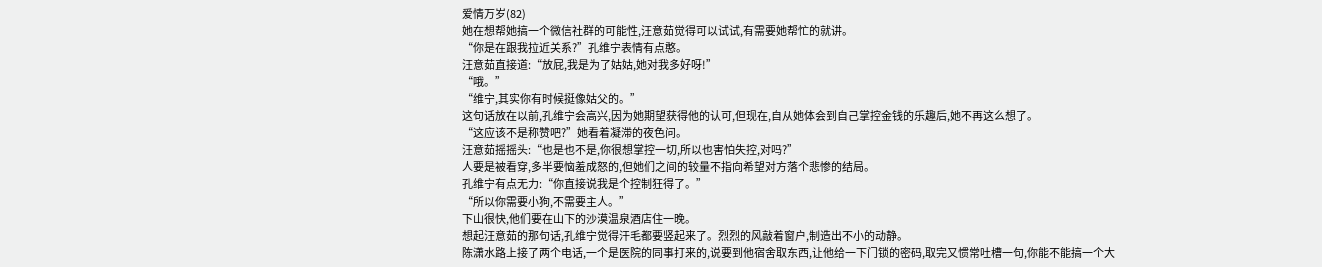爱情万岁(82)
她在想帮她搞一个微信社群的可能性,汪意茹觉得可以试试,有需要她帮忙的就讲。
“你是在跟我拉近关系?”孔维宁表情有点憨。
汪意茹直接道:“放屁,我是为了姑姑,她对我多好呀!”
“哦。”
“维宁,其实你有时候挺像姑父的。”
这句话放在以前,孔维宁会高兴,因为她期望获得他的认可,但现在,自从她体会到自己掌控金钱的乐趣后,她不再这么想了。
“这应该不是称赞吧?”她看着凝滞的夜色问。
汪意茹摇摇头:“也是也不是,你很想掌控一切,所以也害怕失控,对吗?”
人要是被看穿,多半要恼羞成怒的,但她们之间的较量不指向希望对方落个悲惨的结局。
孔维宁有点无力:“你直接说我是个控制狂得了。”
“所以你需要小狗,不需要主人。”
下山很快,他们要在山下的沙漠温泉酒店住一晚。
想起汪意茹的那句话,孔维宁觉得汗毛都要竖起来了。烈烈的风敲着窗户,制造出不小的动静。
陈潇水路上接了两个电话,一个是医院的同事打来的,说要到他宿舍取东西,让他给一下门锁的密码,取完又惯常吐槽一句,你能不能搞一个大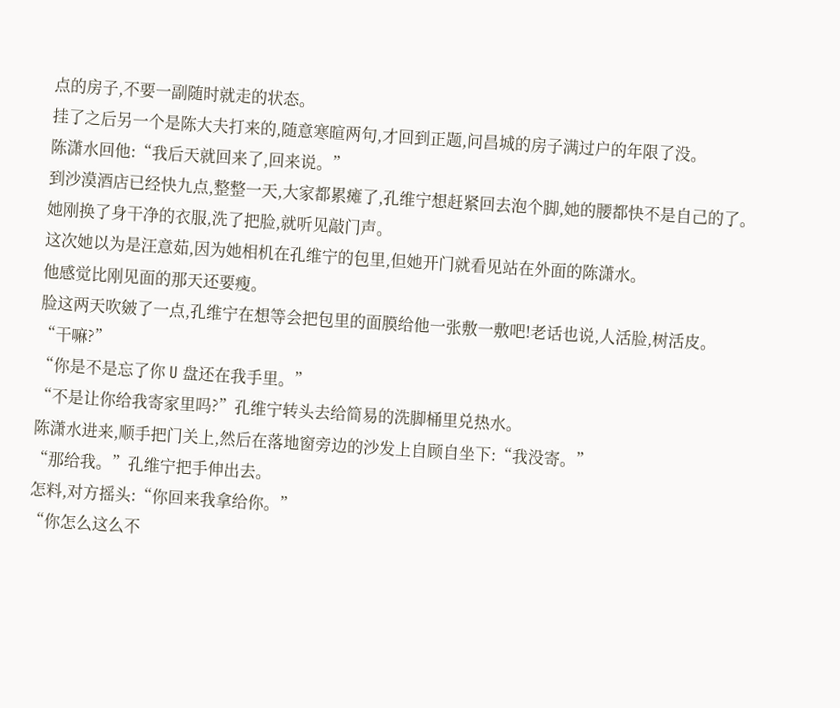点的房子,不要一副随时就走的状态。
挂了之后另一个是陈大夫打来的,随意寒暄两句,才回到正题,问昌城的房子满过户的年限了没。
陈潇水回他:“我后天就回来了,回来说。”
到沙漠酒店已经快九点,整整一天,大家都累瘫了,孔维宁想赶紧回去泡个脚,她的腰都快不是自己的了。
她刚换了身干净的衣服,洗了把脸,就听见敲门声。
这次她以为是汪意茹,因为她相机在孔维宁的包里,但她开门就看见站在外面的陈潇水。
他感觉比刚见面的那天还要瘦。
脸这两天吹皴了一点,孔维宁在想等会把包里的面膜给他一张敷一敷吧!老话也说,人活脸,树活皮。
“干嘛?”
“你是不是忘了你 U 盘还在我手里。”
“不是让你给我寄家里吗?”孔维宁转头去给简易的洗脚桶里兑热水。
陈潇水进来,顺手把门关上,然后在落地窗旁边的沙发上自顾自坐下:“我没寄。”
“那给我。”孔维宁把手伸出去。
怎料,对方摇头:“你回来我拿给你。”
“你怎么这么不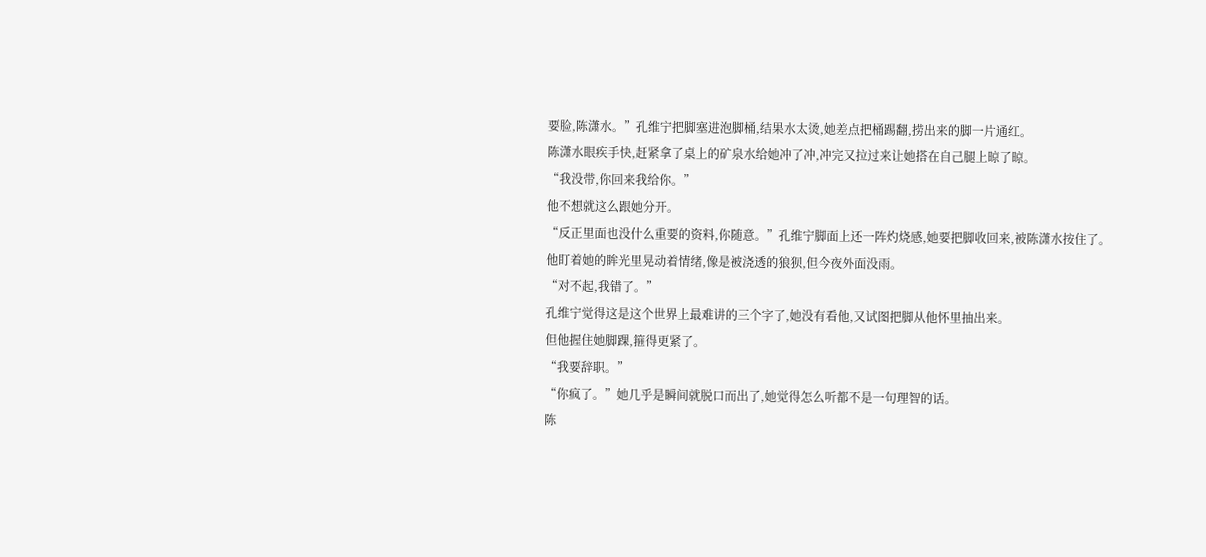要脸,陈潇水。”孔维宁把脚塞进泡脚桶,结果水太烫,她差点把桶踢翻,捞出来的脚一片通红。
陈潇水眼疾手快,赶紧拿了桌上的矿泉水给她冲了冲,冲完又拉过来让她搭在自己腿上晾了晾。
“我没带,你回来我给你。”
他不想就这么跟她分开。
“反正里面也没什么重要的资料,你随意。”孔维宁脚面上还一阵灼烧感,她要把脚收回来,被陈潇水按住了。
他盯着她的眸光里晃动着情绪,像是被浇透的狼狈,但今夜外面没雨。
“对不起,我错了。”
孔维宁觉得这是这个世界上最难讲的三个字了,她没有看他,又试图把脚从他怀里抽出来。
但他握住她脚踝,箍得更紧了。
“我要辞职。”
“你疯了。”她几乎是瞬间就脱口而出了,她觉得怎么听都不是一句理智的话。
陈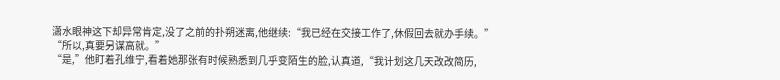潇水眼神这下却异常肯定,没了之前的扑朔迷离,他继续:“我已经在交接工作了,休假回去就办手续。”
“所以,真要另谋高就。”
“是,”他盯着孔维宁,看着她那张有时候熟悉到几乎变陌生的脸,认真道,“我计划这几天改改简历,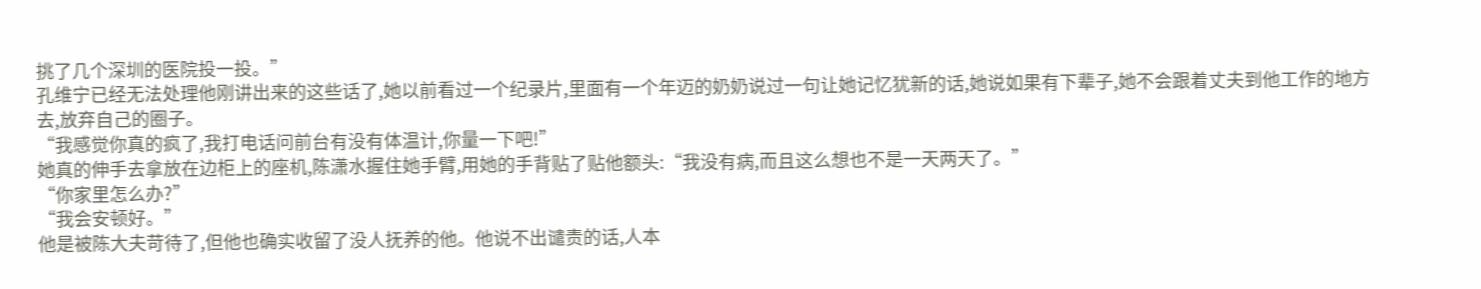挑了几个深圳的医院投一投。”
孔维宁已经无法处理他刚讲出来的这些话了,她以前看过一个纪录片,里面有一个年迈的奶奶说过一句让她记忆犹新的话,她说如果有下辈子,她不会跟着丈夫到他工作的地方去,放弃自己的圈子。
“我感觉你真的疯了,我打电话问前台有没有体温计,你量一下吧!”
她真的伸手去拿放在边柜上的座机,陈潇水握住她手臂,用她的手背贴了贴他额头:“我没有病,而且这么想也不是一天两天了。”
“你家里怎么办?”
“我会安顿好。”
他是被陈大夫苛待了,但他也确实收留了没人抚养的他。他说不出谴责的话,人本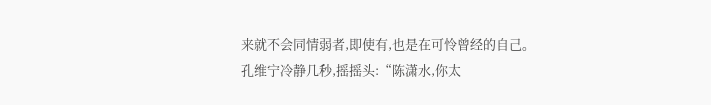来就不会同情弱者,即使有,也是在可怜曾经的自己。
孔维宁冷静几秒,摇摇头:“陈潇水,你太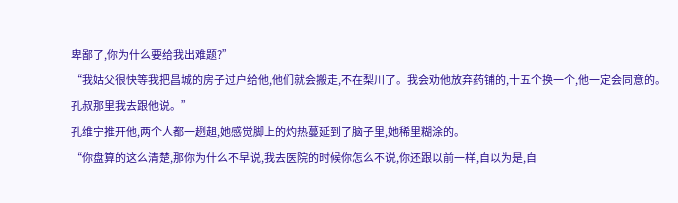卑鄙了,你为什么要给我出难题?”
“我姑父很快等我把昌城的房子过户给他,他们就会搬走,不在梨川了。我会劝他放弃药铺的,十五个换一个,他一定会同意的。孔叔那里我去跟他说。”
孔维宁推开他,两个人都一趔趄,她感觉脚上的灼热蔓延到了脑子里,她稀里糊涂的。
“你盘算的这么清楚,那你为什么不早说,我去医院的时候你怎么不说,你还跟以前一样,自以为是,自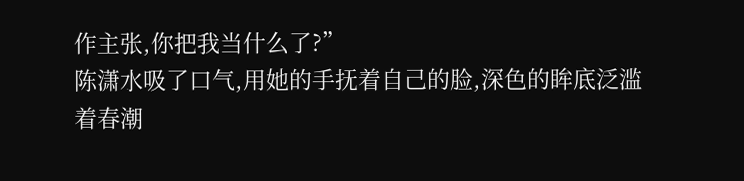作主张,你把我当什么了?”
陈潇水吸了口气,用她的手抚着自己的脸,深色的眸底泛滥着春潮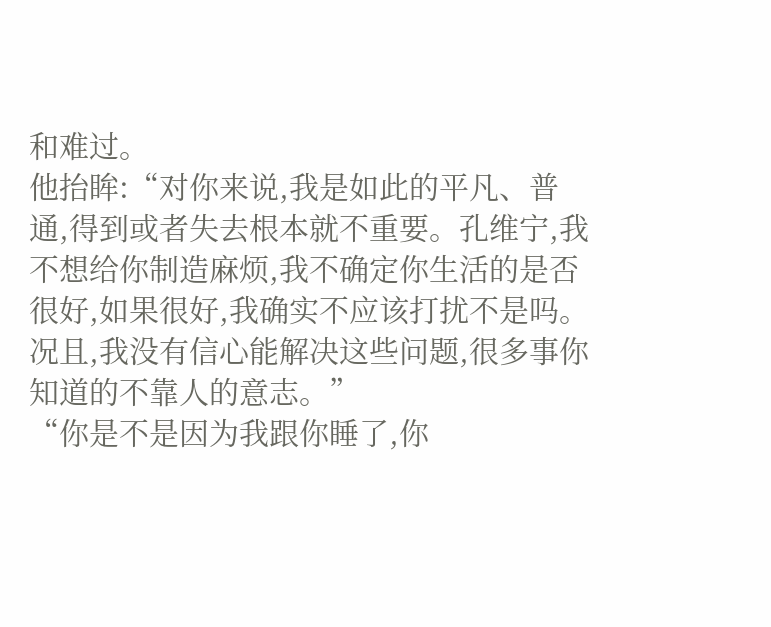和难过。
他抬眸:“对你来说,我是如此的平凡、普通,得到或者失去根本就不重要。孔维宁,我不想给你制造麻烦,我不确定你生活的是否很好,如果很好,我确实不应该打扰不是吗。况且,我没有信心能解决这些问题,很多事你知道的不靠人的意志。”
“你是不是因为我跟你睡了,你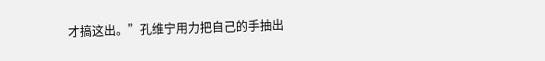才搞这出。”孔维宁用力把自己的手抽出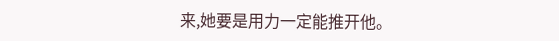来,她要是用力一定能推开他。